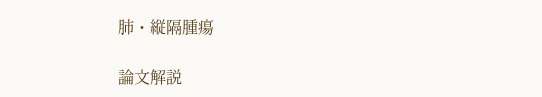肺・縦隔腫瘍

論文解説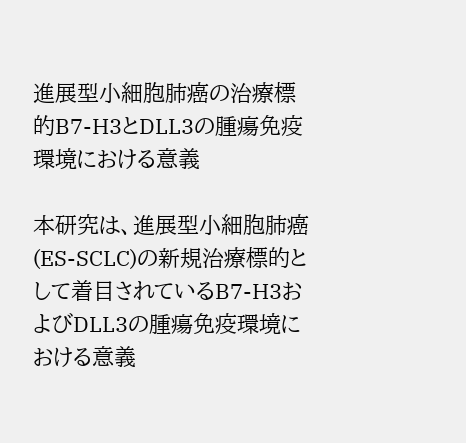進展型小細胞肺癌の治療標的B7-H3とDLL3の腫瘍免疫環境における意義

本研究は、進展型小細胞肺癌(ES-SCLC)の新規治療標的として着目されているB7-H3およびDLL3の腫瘍免疫環境における意義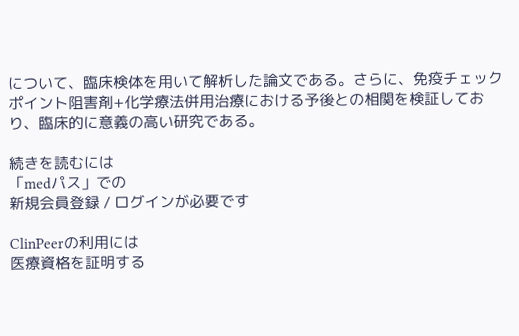について、臨床検体を用いて解析した論文である。さらに、免疫チェックポイント阻害剤+化学療法併用治療における予後との相関を検証しており、臨床的に意義の高い研究である。

続きを読むには
「medパス」での
新規会員登録 / ログインが必要です

ClinPeerの利用には
医療資格を証明する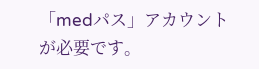「medパス」アカウントが必要です。